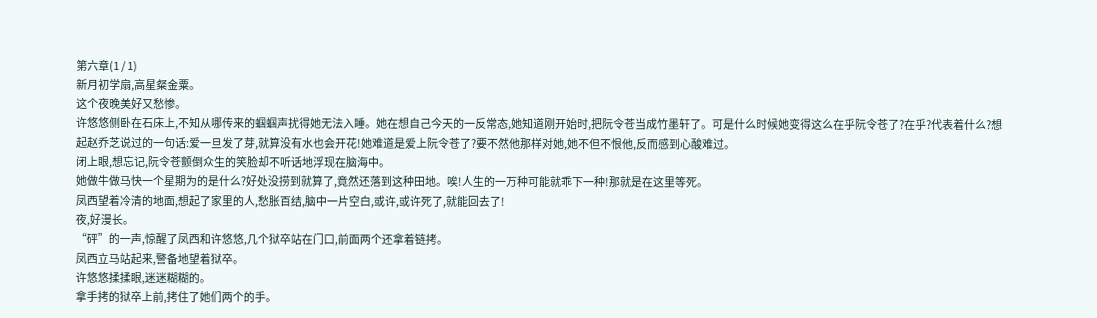第六章(1 / 1)
新月初学扇,高星粲金粟。
这个夜晚美好又愁惨。
许悠悠侧卧在石床上,不知从哪传来的蝈蝈声扰得她无法入睡。她在想自己今天的一反常态,她知道刚开始时,把阮令苍当成竹墨轩了。可是什么时候她变得这么在乎阮令苍了?在乎?代表着什么?想起赵乔芝说过的一句话:爱一旦发了芽,就算没有水也会开花!她难道是爱上阮令苍了?要不然他那样对她,她不但不恨他,反而感到心酸难过。
闭上眼,想忘记,阮令苍颤倒众生的笑脸却不听话地浮现在脑海中。
她做牛做马快一个星期为的是什么?好处没捞到就算了,竟然还落到这种田地。唉!人生的一万种可能就乖下一种!那就是在这里等死。
凤西望着冷清的地面,想起了家里的人,愁胀百结,脑中一片空白,或许,或许死了,就能回去了!
夜,好漫长。
“砰”的一声,惊醒了凤西和许悠悠,几个狱卒站在门口,前面两个还拿着链拷。
凤西立马站起来,警备地望着狱卒。
许悠悠揉揉眼,迷迷糊糊的。
拿手拷的狱卒上前,拷住了她们两个的手。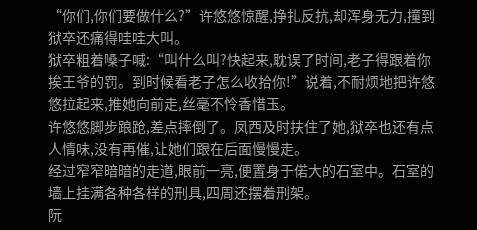“你们,你们要做什么?”许悠悠惊醒,挣扎反抗,却浑身无力,撞到狱卒还痛得哇哇大叫。
狱卒粗着嗓子喊:“叫什么叫?快起来,耽误了时间,老子得跟着你挨王爷的罚。到时候看老子怎么收拾你!”说着,不耐烦地把许悠悠拉起来,推她向前走,丝毫不怜香惜玉。
许悠悠脚步踉跄,差点摔倒了。凤西及时扶住了她,狱卒也还有点人情味,没有再催,让她们跟在后面慢慢走。
经过窄窄暗暗的走道,眼前一亮,便置身于偌大的石室中。石室的墙上挂满各种各样的刑具,四周还摆着刑架。
阮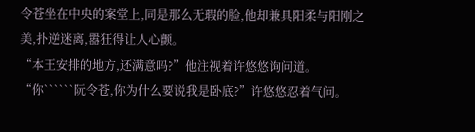令苍坐在中央的案堂上,同是那么无瑕的脸,他却兼具阳柔与阳刚之美,扑逆迷离,嚣狂得让人心颤。
“本王安排的地方,还满意吗?”他注视着许悠悠询问道。
“你``````阮令苍,你为什么要说我是卧底?”许悠悠忍着气问。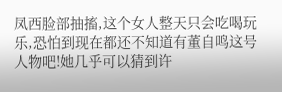凤西脸部抽搐,这个女人整天只会吃喝玩乐,恐怕到现在都还不知道有董自鸣这号人物吧!她几乎可以猜到许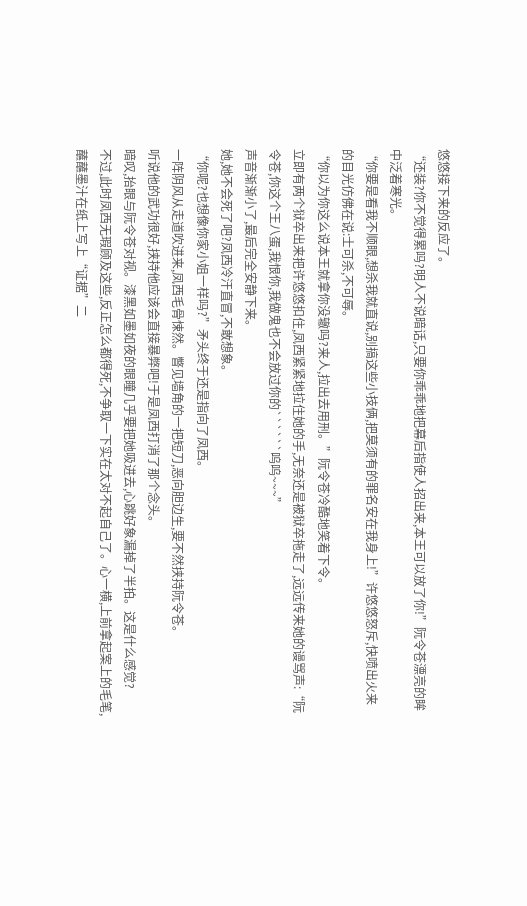悠悠接下来的反应了。
“还装?你不觉得累吗?明人不说暗话,只要你乖乖地把幕后指使人招出来,本王可以放了你!”阮令苍漂亮的眸中泛着寒光。
“你要是看我不顺眼,想杀我就直说,别搞这些小技俩,把莫须有的罪名安在我身上!”许悠悠怒斥,快喷出火来的目光仿佛在说:士可杀,不可辱。
“你以为你这么说本王就拿你没辙吗?来人,拉出去用刑。”阮令苍冷酷地笑着下令。
立即有两个狱卒出来把许悠悠扣住,凤西紧紧地拉住她的手,无奈还是被狱卒拖走了,远远传来她的谩骂声:“阮令苍,你这个王八蛋,我恨你,我做鬼也不会放过你的``````呜呜~~~”
声音渐渐小了,最后完全安静下来。
她,她不会死了吧?凤西冷汗直冒,不敢想象。
“你呢?也想像你家小姐一样吗?”矛头终于还是指向了凤西。
一阵阴风从走道吹进来,凤西毛骨悚然。瞥见墙角的一把短刀,恶向胆边生,要不然挟持阮令苍。
听说他的武功很好,挟持他应该会直接暴弊吧!于是凤西打消了那个念头。
暗叹,抬眼与阮令苍对视。漆黑如墨如夜的眼瞳几乎要把她吸进去,心跳好象漏掉了半拍。这是什么感觉?
不过,此时凤西无瑕顾及这些,反正怎么都得死,不争取一下实在太对不起自己了。心一横,上前拿起案上的毛笔,蘸蘸墨汁在纸上写上“证据”二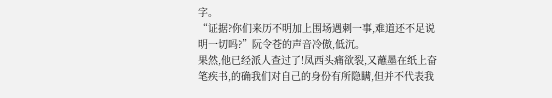字。
“证据?你们来历不明加上围场遇刺一事,难道还不足说明一切吗?”阮令苍的声音冷傲,低沉。
果然,他已经派人查过了!凤西头痛欲裂,又蘸墨在纸上奋笔疾书,的确我们对自己的身份有所隐瞒,但并不代表我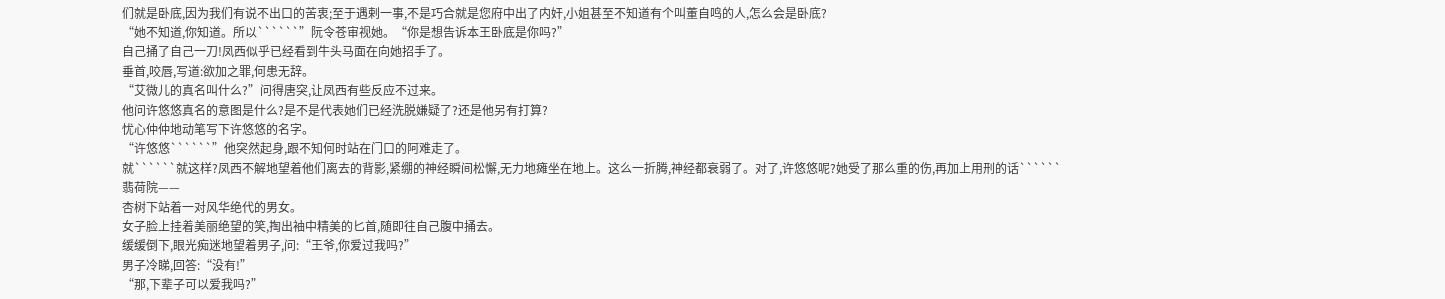们就是卧底,因为我们有说不出口的苦衷;至于遇剌一事,不是巧合就是您府中出了内奸,小姐甚至不知道有个叫董自鸣的人,怎么会是卧底?
“她不知道,你知道。所以``````”阮令苍审视她。“你是想告诉本王卧底是你吗?”
自己捅了自己一刀!凤西似乎已经看到牛头马面在向她招手了。
垂首,咬唇,写道:欲加之罪,何患无辞。
“艾微儿的真名叫什么?”问得唐突,让凤西有些反应不过来。
他问许悠悠真名的意图是什么?是不是代表她们已经洗脱嫌疑了?还是他另有打算?
忧心仲仲地动笔写下许悠悠的名字。
“许悠悠``````”他突然起身,跟不知何时站在门口的阿难走了。
就``````就这样?凤西不解地望着他们离去的背影,紧绷的神经瞬间松懈,无力地瘫坐在地上。这么一折腾,神经都衰弱了。对了,许悠悠呢?她受了那么重的伤,再加上用刑的话``````
翡荷院——
杏树下站着一对风华绝代的男女。
女子脸上挂着美丽绝望的笑,掏出袖中精美的匕首,随即往自己腹中捅去。
缓缓倒下,眼光痴迷地望着男子,问:“王爷,你爱过我吗?”
男子冷睇,回答:“没有!”
“那,下辈子可以爱我吗?”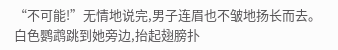“不可能!”无情地说完,男子连眉也不皱地扬长而去。
白色鹦鹉跳到她旁边,抬起翅膀扑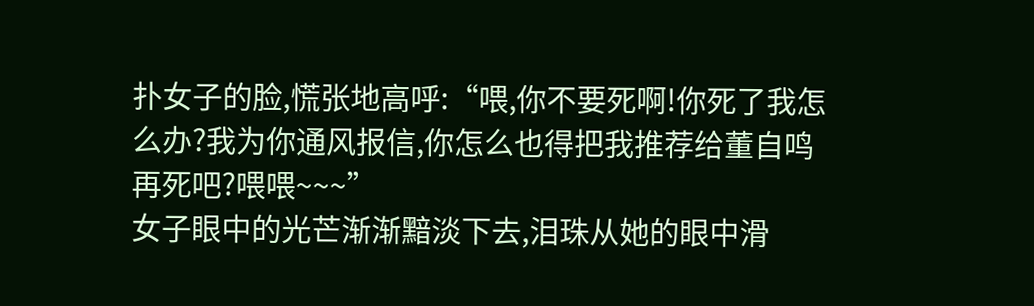扑女子的脸,慌张地高呼:“喂,你不要死啊!你死了我怎么办?我为你通风报信,你怎么也得把我推荐给董自鸣再死吧?喂喂~~~”
女子眼中的光芒渐渐黯淡下去,泪珠从她的眼中滑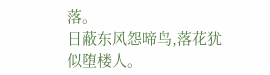落。
日蔽东风怨啼鸟,落花犹似堕楼人。